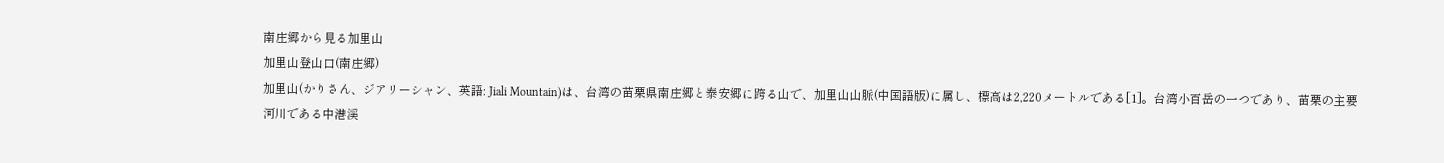南庄郷から見る加里山
加里山登山口(南庄郷)
加里山(かりさん、ジアリーシャン、英語: Jiali Mountain)は、台湾の苗栗県南庄郷と泰安郷に跨る山で、加里山山脈(中国語版)に属し、標高は2,220メートルである[1]。台湾小百岳の一つであり、苗栗の主要河川である中港渓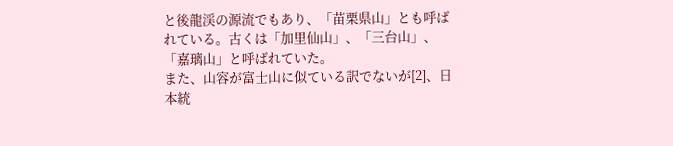と後龍渓の源流でもあり、「苗栗県山」とも呼ばれている。古くは「加里仙山」、「三台山」、「嘉璃山」と呼ばれていた。
また、山容が富士山に似ている訳でないが[2]、日本統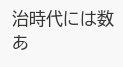治時代には数あ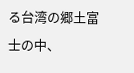る台湾の郷土富士の中、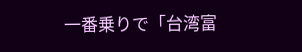一番乗りで「台湾富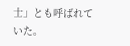士」とも呼ばれていた。